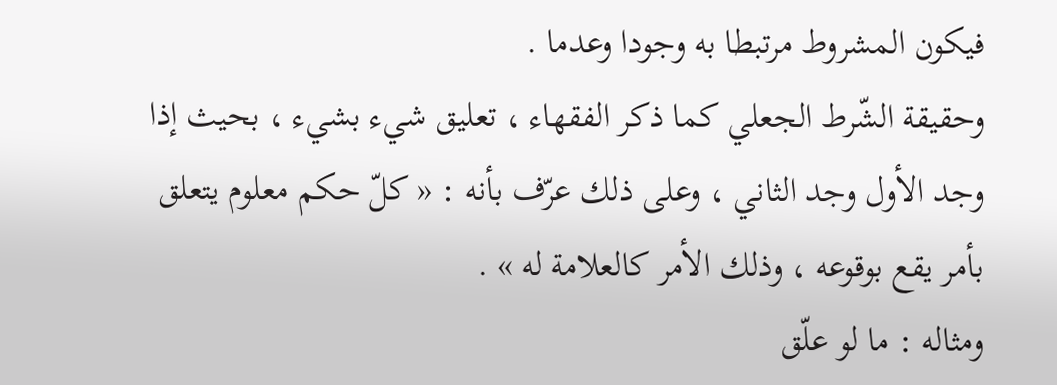فيكون المشروط مرتبطا به وجودا وعدما .
وحقيقة الشّرط الجعلي كما ذكر الفقهاء ، تعليق شيء بشيء ، بحيث إذا وجد الأول وجد الثاني ، وعلى ذلك عرّف بأنه : « كلّ حكم معلوم يتعلق بأمر يقع بوقوعه ، وذلك الأمر كالعلامة له » .
ومثاله : ما لو علّق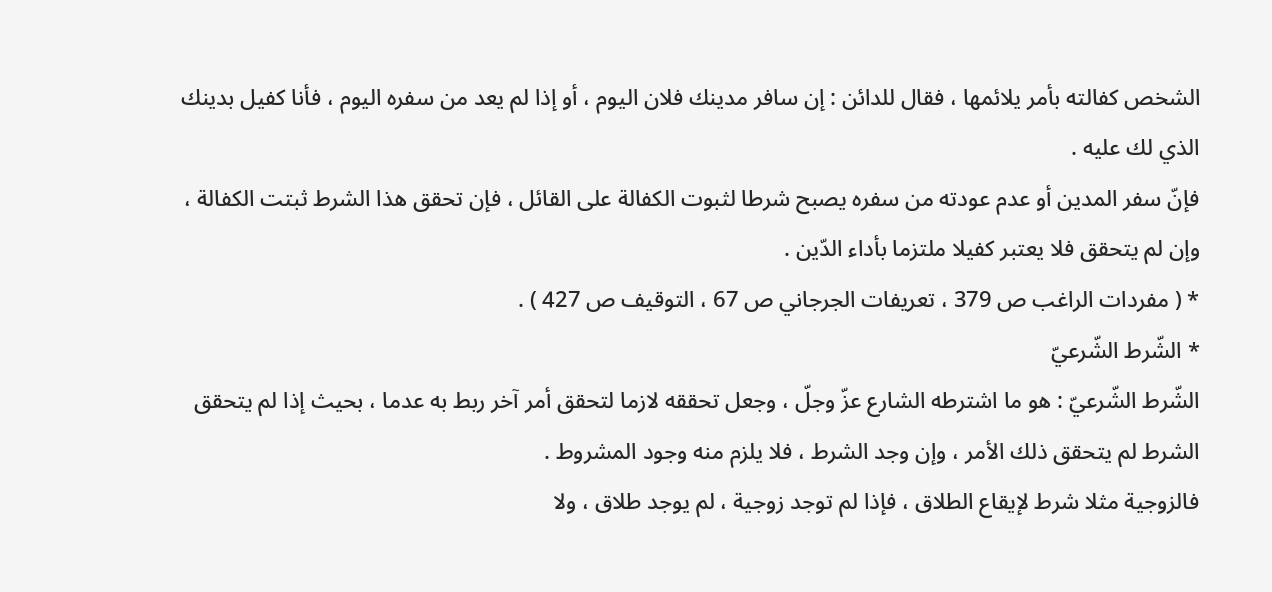الشخص كفالته بأمر يلائمها ، فقال للدائن : إن سافر مدينك فلان اليوم ، أو إذا لم يعد من سفره اليوم ، فأنا كفيل بدينك الذي لك عليه .
فإنّ سفر المدين أو عدم عودته من سفره يصبح شرطا لثبوت الكفالة على القائل ، فإن تحقق هذا الشرط ثبتت الكفالة ، وإن لم يتحقق فلا يعتبر كفيلا ملتزما بأداء الدّين .
* ( مفردات الراغب ص 379 ، تعريفات الجرجاني ص 67 ، التوقيف ص 427 ) .
* الشّرط الشّرعيّ
الشّرط الشّرعيّ : هو ما اشترطه الشارع عزّ وجلّ ، وجعل تحققه لازما لتحقق أمر آخر ربط به عدما ، بحيث إذا لم يتحقق الشرط لم يتحقق ذلك الأمر ، وإن وجد الشرط ، فلا يلزم منه وجود المشروط .
فالزوجية مثلا شرط لإيقاع الطلاق ، فإذا لم توجد زوجية ، لم يوجد طلاق ، ولا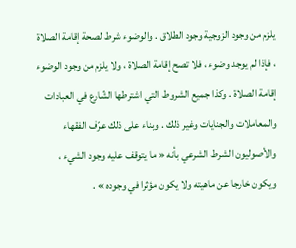يلزم من وجود الزوجية وجود الطلاق . والوضوء شرط لصحة إقامة الصلاة ، فإذا لم يوجد وضوء ، فلا تصح إقامة الصلاة ، ولا يلزم من وجود الوضوء إقامة الصلاة . وكذا جميع الشروط التي اشترطها الشّارع في العبادات والمعاملات والجنايات وغير ذلك . وبناء على ذلك عرّف الفقهاء والأصوليون الشرط الشرعي بأنه « ما يتوقف عليه وجود الشيء ، ويكون خارجا عن ماهيته ولا يكون مؤثرا في وجوده » .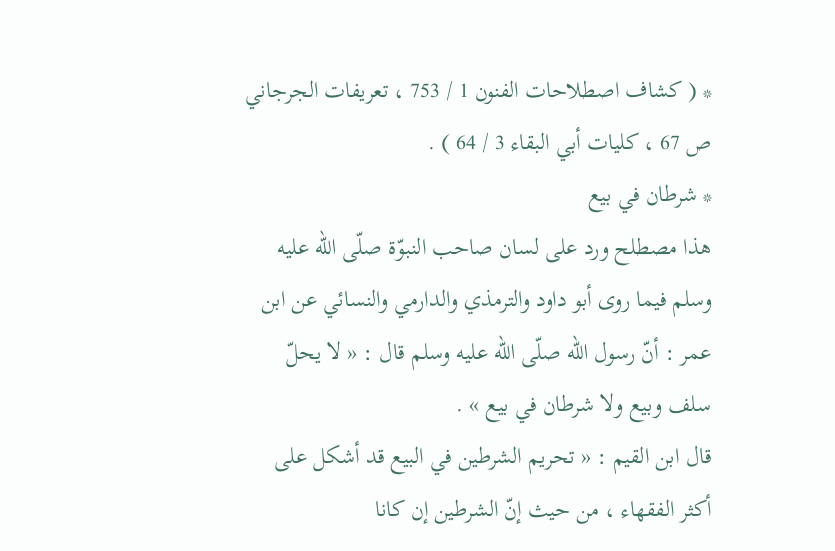* ( كشاف اصطلاحات الفنون 1 / 753 ، تعريفات الجرجاني ص 67 ، كليات أبي البقاء 3 / 64 ) .
* شرطان في بيع
هذا مصطلح ورد على لسان صاحب النبوّة صلّى اللّه عليه وسلم فيما روى أبو داود والترمذي والدارمي والنسائي عن ابن عمر : أنّ رسول اللّه صلّى اللّه عليه وسلم قال : « لا يحلّ سلف وبيع ولا شرطان في بيع » .
قال ابن القيم : « تحريم الشرطين في البيع قد أشكل على أكثر الفقهاء ، من حيث إنّ الشرطين إن كانا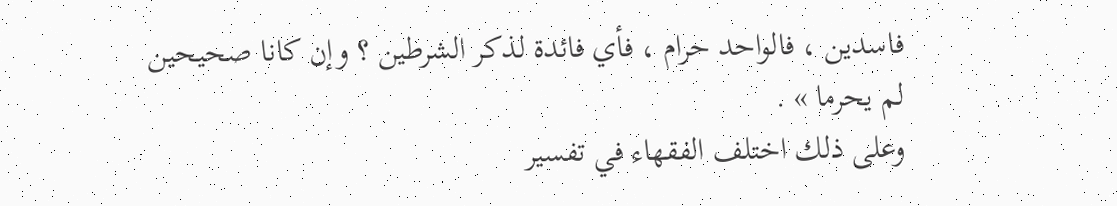فاسدين ، فالواحد حرام ، فأي فائدة لذكر الشرطين ؟ وإن كانا صحيحين لم يحرما » .
وعلى ذلك اختلف الفقهاء في تفسير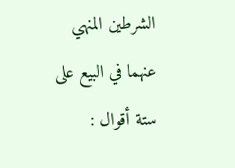الشرطين المنهي عنهما في البيع على ستة أقوال :